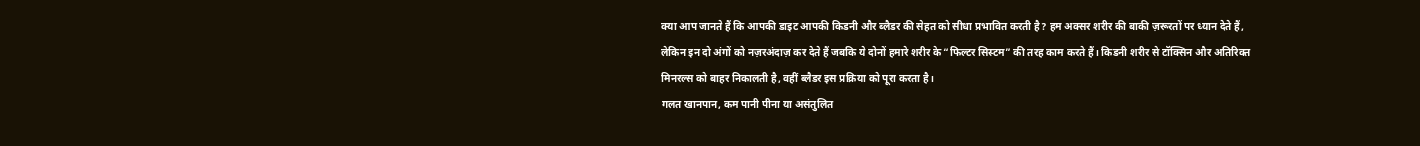क्या आप जानते हैं कि आपकी डाइट आपकी किडनी और ब्लैडर की सेहत को सीधा प्रभावित करती है? हम अक्सर शरीर की बाकी ज़रूरतों पर ध्यान देते हैं, लेकिन इन दो अंगों को नज़रअंदाज़ कर देते हैं जबकि ये दोनों हमारे शरीर के “फिल्टर सिस्टम” की तरह काम करते हैं। किडनी शरीर से टॉक्सिन और अतिरिक्त मिनरल्स को बाहर निकालती है, वहीं ब्लैडर इस प्रक्रिया को पूरा करता है।
गलत खानपान, कम पानी पीना या असंतुलित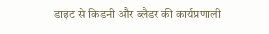डाइट से किडनी और ब्लैडर की कार्यप्रणाली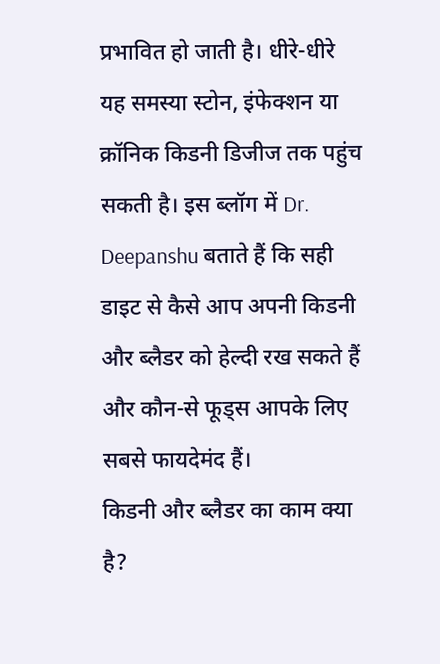प्रभावित हो जाती है। धीरे-धीरे यह समस्या स्टोन, इंफेक्शन या क्रॉनिक किडनी डिजीज तक पहुंच सकती है। इस ब्लॉग में Dr. Deepanshu बताते हैं कि सही डाइट से कैसे आप अपनी किडनी और ब्लैडर को हेल्दी रख सकते हैं और कौन-से फूड्स आपके लिए सबसे फायदेमंद हैं।
किडनी और ब्लैडर का काम क्या है?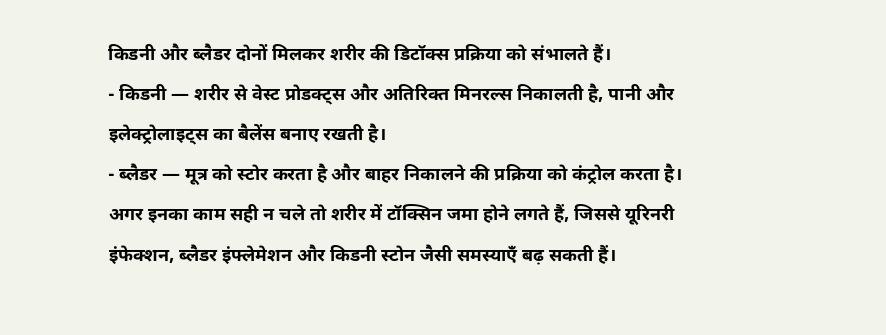किडनी और ब्लैडर दोनों मिलकर शरीर की डिटॉक्स प्रक्रिया को संभालते हैं।
- किडनी — शरीर से वेस्ट प्रोडक्ट्स और अतिरिक्त मिनरल्स निकालती है, पानी और इलेक्ट्रोलाइट्स का बैलेंस बनाए रखती है।
- ब्लैडर — मूत्र को स्टोर करता है और बाहर निकालने की प्रक्रिया को कंट्रोल करता है।
अगर इनका काम सही न चले तो शरीर में टॉक्सिन जमा होने लगते हैं, जिससे यूरिनरी इंफेक्शन, ब्लैडर इंफ्लेमेशन और किडनी स्टोन जैसी समस्याएँ बढ़ सकती हैं।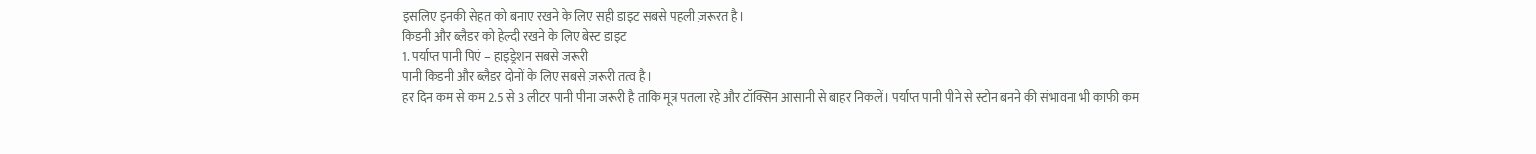इसलिए इनकी सेहत को बनाए रखने के लिए सही डाइट सबसे पहली ज़रूरत है।
किडनी और ब्लैडर को हेल्दी रखने के लिए बेस्ट डाइट
1. पर्याप्त पानी पिएं – हाइड्रेशन सबसे जरूरी
पानी किडनी और ब्लैडर दोनों के लिए सबसे ज़रूरी तत्व है।
हर दिन कम से कम 2.5 से 3 लीटर पानी पीना जरूरी है ताकि मूत्र पतला रहे और टॉक्सिन आसानी से बाहर निकलें। पर्याप्त पानी पीने से स्टोन बनने की संभावना भी काफी कम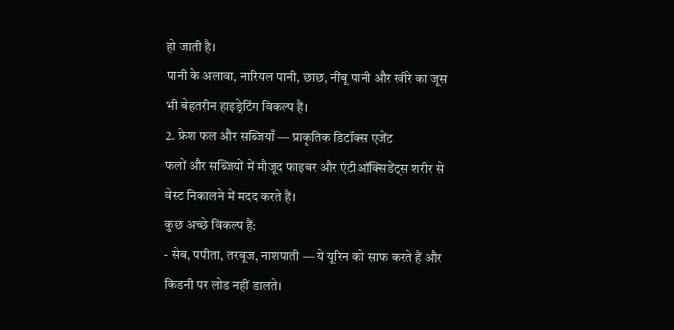हो जाती है।
पानी के अलावा, नारियल पानी, छाछ, नींबू पानी और खीरे का जूस भी बेहतरीन हाइड्रेटिंग विकल्प हैं।
2. फ्रेश फल और सब्जियाँ — प्राकृतिक डिटॉक्स एजेंट
फलों और सब्जियों में मौजूद फाइबर और एंटीऑक्सिडेंट्स शरीर से वेस्ट निकालने में मदद करते हैं।
कुछ अच्छे विकल्प हैं:
- सेब, पपीता, तरबूज, नाशपाती — ये यूरिन को साफ करते हैं और किडनी पर लोड नहीं डालते।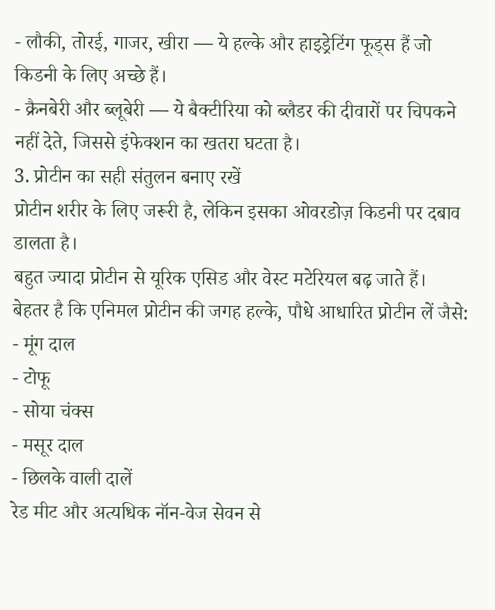- लौकी, तोरई, गाजर, खीरा — ये हल्के और हाइड्रेटिंग फूड्स हैं जो किडनी के लिए अच्छे हैं।
- क्रैनबेरी और ब्लूबेरी — ये बैक्टीरिया को ब्लैडर की दीवारों पर चिपकने नहीं देते, जिससे इंफेक्शन का खतरा घटता है।
3. प्रोटीन का सही संतुलन बनाए रखें
प्रोटीन शरीर के लिए जरूरी है, लेकिन इसका ओवरडोज़ किडनी पर दबाव डालता है।
बहुत ज्यादा प्रोटीन से यूरिक एसिड और वेस्ट मटेरियल बढ़ जाते हैं।
बेहतर है कि एनिमल प्रोटीन की जगह हल्के, पौधे आधारित प्रोटीन लें जैसे:
- मूंग दाल
- टोफू
- सोया चंक्स
- मसूर दाल
- छिलके वाली दालें
रेड मीट और अत्यधिक नॉन-वेज सेवन से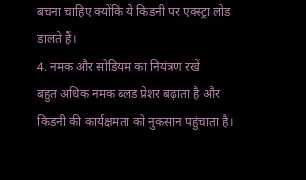बचना चाहिए क्योंकि ये किडनी पर एक्स्ट्रा लोड डालते हैं।
4. नमक और सोडियम का नियंत्रण रखें
बहुत अधिक नमक ब्लड प्रेशर बढ़ाता है और किडनी की कार्यक्षमता को नुकसान पहुंचाता है।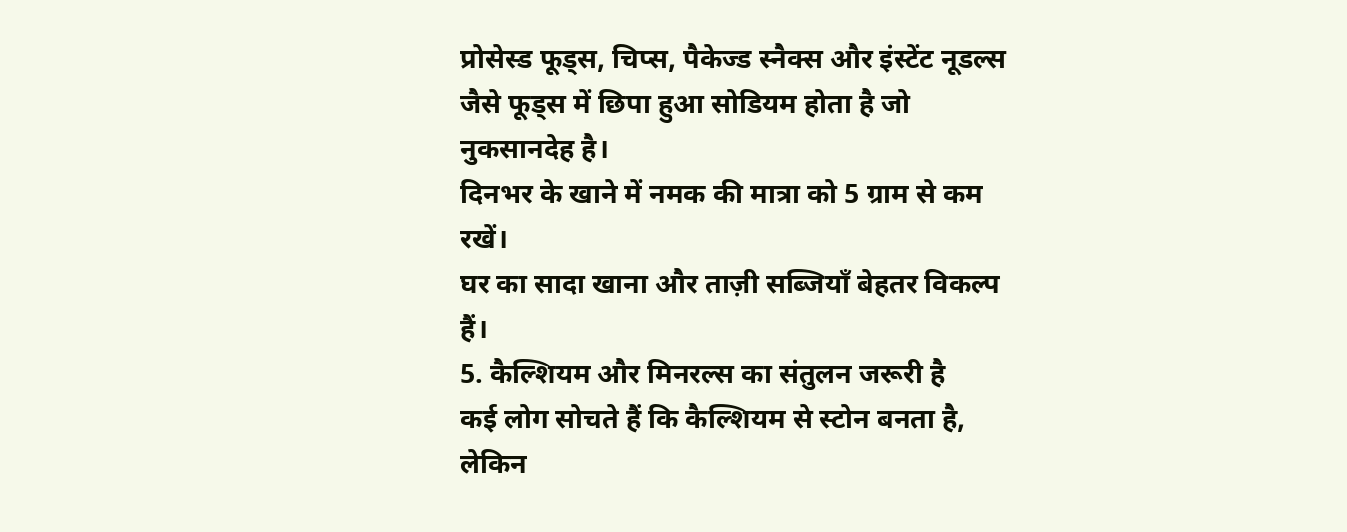प्रोसेस्ड फूड्स, चिप्स, पैकेज्ड स्नैक्स और इंस्टेंट नूडल्स जैसे फूड्स में छिपा हुआ सोडियम होता है जो नुकसानदेह है।
दिनभर के खाने में नमक की मात्रा को 5 ग्राम से कम रखें।
घर का सादा खाना और ताज़ी सब्जियाँ बेहतर विकल्प हैं।
5. कैल्शियम और मिनरल्स का संतुलन जरूरी है
कई लोग सोचते हैं कि कैल्शियम से स्टोन बनता है, लेकिन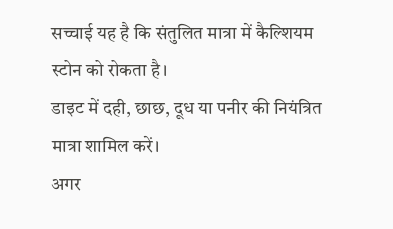सच्चाई यह है कि संतुलित मात्रा में कैल्शियम स्टोन को रोकता है।
डाइट में दही, छाछ, दूध या पनीर की नियंत्रित मात्रा शामिल करें।
अगर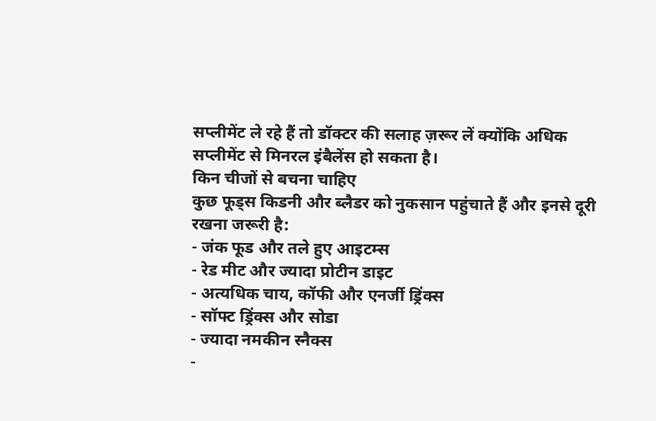सप्लीमेंट ले रहे हैं तो डॉक्टर की सलाह ज़रूर लें क्योंकि अधिक सप्लीमेंट से मिनरल इंबैलेंस हो सकता है।
किन चीजों से बचना चाहिए
कुछ फूड्स किडनी और ब्लैडर को नुकसान पहुंचाते हैं और इनसे दूरी रखना जरूरी है:
- जंक फूड और तले हुए आइटम्स
- रेड मीट और ज्यादा प्रोटीन डाइट
- अत्यधिक चाय, कॉफी और एनर्जी ड्रिंक्स
- सॉफ्ट ड्रिंक्स और सोडा
- ज्यादा नमकीन स्नैक्स
-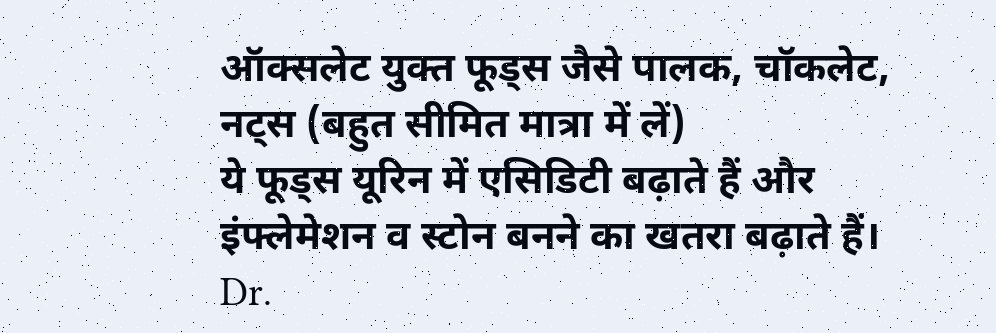ऑक्सलेट युक्त फूड्स जैसे पालक, चॉकलेट, नट्स (बहुत सीमित मात्रा में लें)
ये फूड्स यूरिन में एसिडिटी बढ़ाते हैं और इंफ्लेमेशन व स्टोन बनने का खतरा बढ़ाते हैं।
Dr.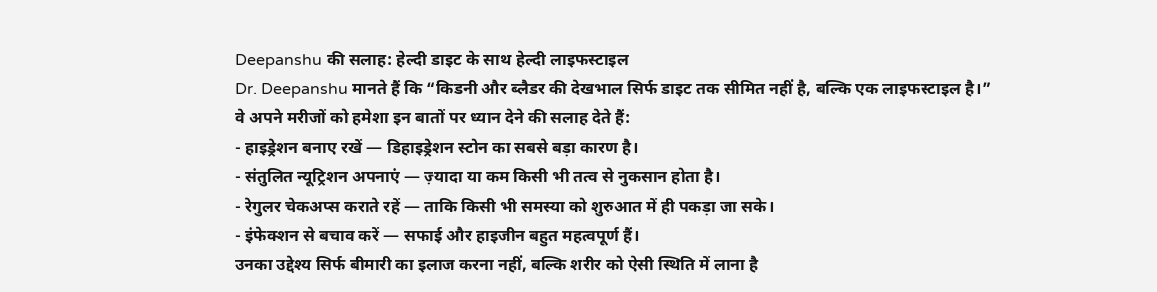Deepanshu की सलाह: हेल्दी डाइट के साथ हेल्दी लाइफस्टाइल
Dr. Deepanshu मानते हैं कि “किडनी और ब्लैडर की देखभाल सिर्फ डाइट तक सीमित नहीं है, बल्कि एक लाइफस्टाइल है।”
वे अपने मरीजों को हमेशा इन बातों पर ध्यान देने की सलाह देते हैं:
- हाइड्रेशन बनाए रखें — डिहाइड्रेशन स्टोन का सबसे बड़ा कारण है।
- संतुलित न्यूट्रिशन अपनाएं — ज़्यादा या कम किसी भी तत्व से नुकसान होता है।
- रेगुलर चेकअप्स कराते रहें — ताकि किसी भी समस्या को शुरुआत में ही पकड़ा जा सके।
- इंफेक्शन से बचाव करें — सफाई और हाइजीन बहुत महत्वपूर्ण हैं।
उनका उद्देश्य सिर्फ बीमारी का इलाज करना नहीं, बल्कि शरीर को ऐसी स्थिति में लाना है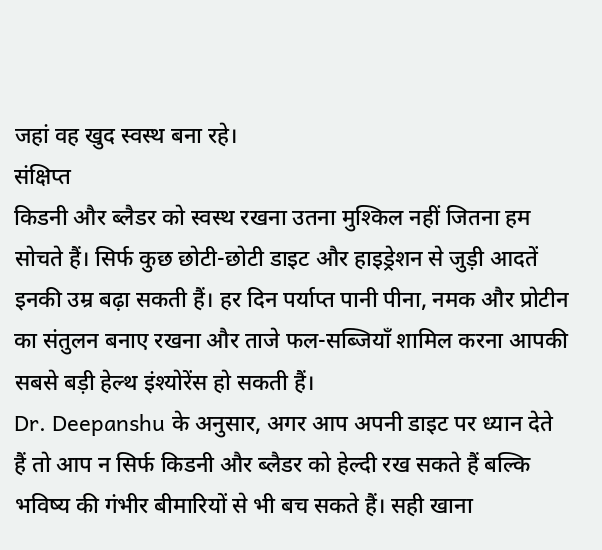जहां वह खुद स्वस्थ बना रहे।
संक्षिप्त
किडनी और ब्लैडर को स्वस्थ रखना उतना मुश्किल नहीं जितना हम सोचते हैं। सिर्फ कुछ छोटी-छोटी डाइट और हाइड्रेशन से जुड़ी आदतें इनकी उम्र बढ़ा सकती हैं। हर दिन पर्याप्त पानी पीना, नमक और प्रोटीन का संतुलन बनाए रखना और ताजे फल-सब्जियाँ शामिल करना आपकी सबसे बड़ी हेल्थ इंश्योरेंस हो सकती हैं।
Dr. Deepanshu के अनुसार, अगर आप अपनी डाइट पर ध्यान देते हैं तो आप न सिर्फ किडनी और ब्लैडर को हेल्दी रख सकते हैं बल्कि भविष्य की गंभीर बीमारियों से भी बच सकते हैं। सही खाना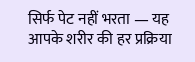सिर्फ पेट नहीं भरता — यह आपके शरीर की हर प्रक्रिया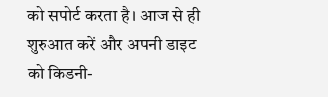को सपोर्ट करता है। आज से ही शुरुआत करें और अपनी डाइट को किडनी-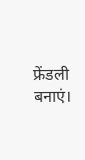फ्रेंडली बनाएं।